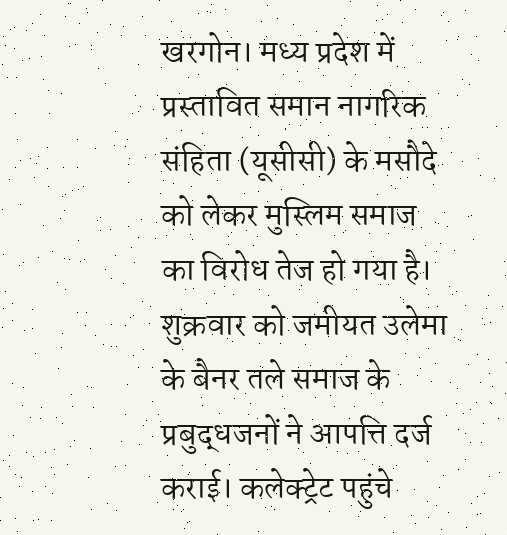खरगोन। मध्य प्रदेश में प्रस्तावित समान नागरिक संहिता (यूसीसी) के मसौदे को लेकर मुस्लिम समाज का विरोध तेज हो गया है। शुक्रवार को जमीयत उलेमा के बैनर तले समाज के प्रबुद्धजनों ने आपत्ति दर्ज कराई। कलेक्ट्रेट पहुंचे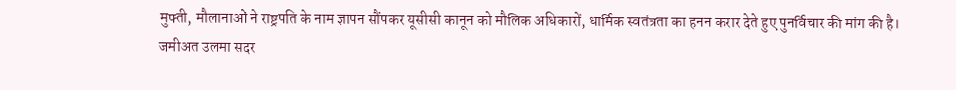मुफ्ती, मौलानाओं ने राष्ट्रपति के नाम ज्ञापन सौंपकर यूसीसी कानून को मौलिक अधिकारों, धार्मिक स्वतंत्रता का हनन करार देते हुए पुनर्विचार की मांग की है।
जमीअत उलमा सदर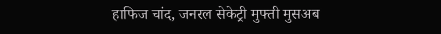हाफिज चांद, जनरल सेकेट्री मुफ्ती मुसअब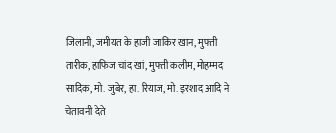जिलानी, जमीयत के हाजी जाकिर खान, मुफ्ती तारीक, हाफिज चांद खां, मुफ्ती कलीम, मोहम्मद सादिक, मो. जुबेर, हा. रियाज, मो. इरशाद आदि ने चेतावनी देते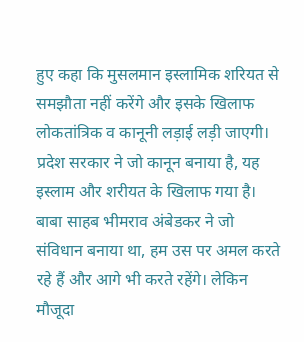हुए कहा कि मुसलमान इस्लामिक शरियत से समझौता नहीं करेंगे और इसके खिलाफ लोकतांत्रिक व कानूनी लड़ाई लड़ी जाएगी।
प्रदेश सरकार ने जो कानून बनाया है, यह इस्लाम और शरीयत के खिलाफ गया है। बाबा साहब भीमराव अंबेडकर ने जो संविधान बनाया था, हम उस पर अमल करते रहे हैं और आगे भी करते रहेंगे। लेकिन मौजूदा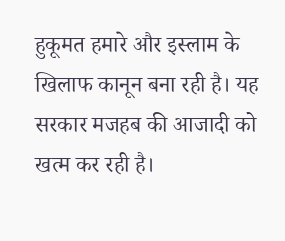हुकूमत हमारे और इस्लाम के खिलाफ कानून बना रही है। यह सरकार मजहब की आजादी को खत्म कर रही है।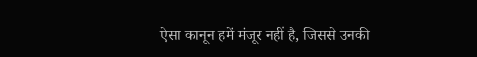ऐसा कानून हमें मंजूर नहीं है, जिससे उनकी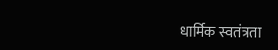धार्मिक स्वतंत्रता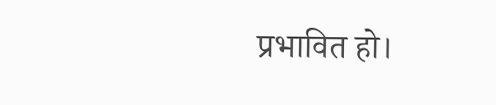प्रभावित हो।